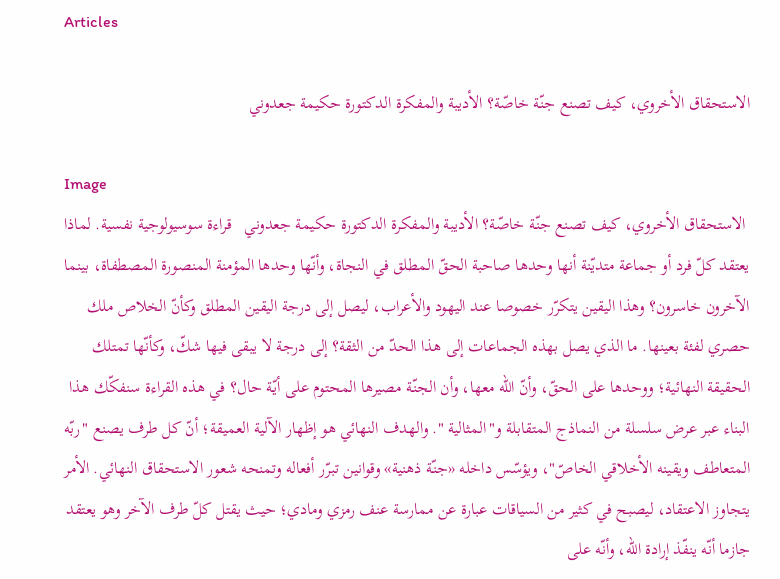Articles

الاستحقاق الأخروي، كيف تصنع جنّة خاصّة؟ الأديبة والمفكرة الدكتورة حكيمة جعدوني

Image
 الاستحقاق الأخروي، كيف تصنع جنّة خاصّة؟ الأديبة والمفكرة الدكتورة حكيمة جعدوني   قراءة سوسيولوجية نفسية. لماذا يعتقد كلّ فرد أو جماعة متديّنة أنها وحدها صاحبة الحقّ المطلق في النجاة، وأنّها وحدها المؤمنة المنصورة المصطفاة، بينما الآخرون خاسرون؟ وهذا اليقين يتكرّر خصوصا عند اليهود والأعراب، ليصل إلى درجة اليقين المطلق وكأنّ الخلاص ملك حصري لفئة بعينها. ما الذي يصل بهذه الجماعات إلى هذا الحدّ من الثقة؟ إلى درجة لا يبقى فيها شكّ، وكأنّها تمتلك الحقيقة النهائية؛ ووحدها على الحقّ، وأنّ الله معها، وأن الجنّة مصيرها المحتوم على أيّة حال؟ في هذه القراءة سنفكّك هذا البناء عبر عرض سلسلة من النماذج المتقابلة و"المثالية ". والهدف النهائي هو إظهار الآلية العميقة؛ أنّ كل طرف يصنع "ربّه المتعاطف ويقينه الأخلاقي الخاصّ"، ويؤسّس داخله «جنّة ذهنية» وقوانين تبرّر أفعاله وتمنحه شعور الاستحقاق النهائي. الأمر يتجاوز الاعتقاد، ليصبح في كثير من السياقات عبارة عن ممارسة عنف رمزي ومادي؛ حيث يقتل كلّ طرف الآخر وهو يعتقد جازما أنّه ينفّذ إرادة الله، وأنّه على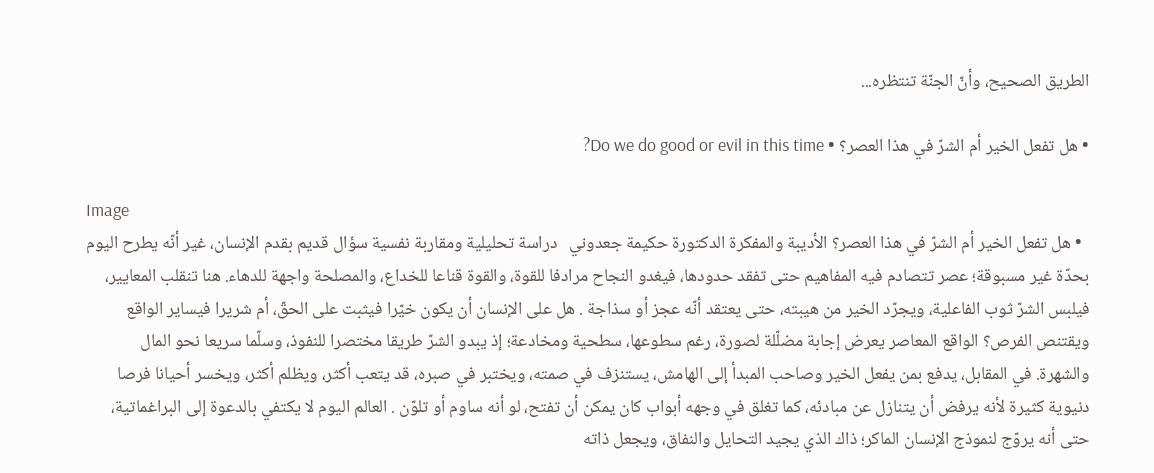الطريق الصحيح، وأنّ الجنّة تنتظره...

• هل تفعل الخير أم الشرّ في هذا العصر؟ • Do we do good or evil in this time?

Image
  • هل تفعل الخير أم الشرّ في هذا العصر؟ الأديبة والمفكرة الدكتورة حكيمة جعدوني   دراسة تحليلية ومقاربة نفسية سؤال قديم بقدم الإنسان، غير أنّه يطرح اليوم بحدّة غير مسبوقة؛ عصر تتصادم فيه المفاهيم حتى تفقد حدودها، فيغدو النجاح مرادفا للقوة، والقوة قناعا للخداع، والمصلحة واجهة للدهاء. هنا تنقلب المعايير، فيلبس الشرّ ثوب الفاعلية، ويجرّد الخير من هيبته، حتى يعتقد أنّه عجز أو سذاجة . هل على الإنسان أن يكون خيّرا فيثبت على الحقّ، أم شريرا فيساير الواقع ويقتنص الفرص؟ الواقع المعاصر يعرض إجابة مضلّلة لصورة، رغم سطوعها، سطحية ومخادعة؛ إذ يبدو الشرّ طريقا مختصرا للنفوذ، وسلّما سريعا نحو المال والشهرة. في المقابل، يدفع بمن يفعل الخير وصاحب المبدأ إلى الهامش، يستنزف في صمته، ويختبر في صبره، قد يتعب أكثر، ويظلم أكثر، ويخسر أحيانا فرصا دنيوية كثيرة لأنه يرفض أن يتنازل عن مبادئه، كما تغلق في وجهه أبواب كان يمكن أن تفتح، لو أنه ساوم أو تلوّن . العالم اليوم لا يكتفي بالدعوة إلى البراغماتية، حتى أنه يروّج لنموذج الإنسان الماكر؛ ذاك الذي يجيد التحايل والنفاق، ويجعل ذاته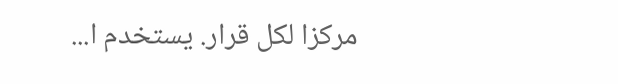مركزا لكل قرار. يستخدم ا...